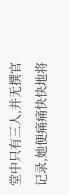堂中只有三人,并无撰官记录,她便痛痛快快地将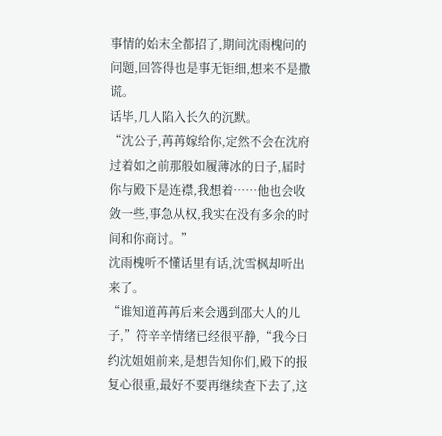事情的始末全都招了,期间沈雨槐问的问题,回答得也是事无钜细,想来不是撒谎。
话毕,几人陷入长久的沉默。
“沈公子,苒苒嫁给你,定然不会在沈府过着如之前那般如履薄冰的日子,届时你与殿下是连襟,我想着……他也会收敛一些,事急从权,我实在没有多余的时间和你商讨。”
沈雨槐听不懂话里有话,沈雪枫却听出来了。
“谁知道苒苒后来会遇到邵大人的儿子,”符辛辛情绪已经很平静,“我今日约沈姐姐前来,是想告知你们,殿下的报复心很重,最好不要再继续查下去了,这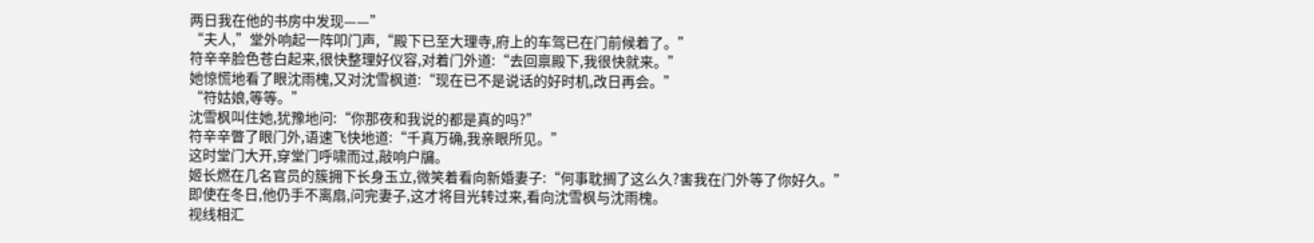两日我在他的书房中发现——”
“夫人,”堂外响起一阵叩门声,“殿下已至大理寺,府上的车驾已在门前候着了。”
符辛辛脸色苍白起来,很快整理好仪容,对着门外道:“去回禀殿下,我很快就来。”
她惊慌地看了眼沈雨槐,又对沈雪枫道:“现在已不是说话的好时机,改日再会。”
“符姑娘,等等。”
沈雪枫叫住她,犹豫地问:“你那夜和我说的都是真的吗?”
符辛辛瞥了眼门外,语速飞快地道:“千真万确,我亲眼所见。”
这时堂门大开,穿堂门呼啸而过,敲响户牖。
姬长燃在几名官员的簇拥下长身玉立,微笑着看向新婚妻子:“何事耽搁了这么久?害我在门外等了你好久。”
即使在冬日,他仍手不离扇,问完妻子,这才将目光转过来,看向沈雪枫与沈雨槐。
视线相汇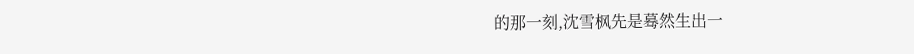的那一刻,沈雪枫先是蓦然生出一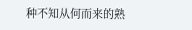种不知从何而来的熟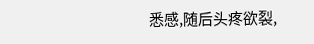悉感,随后头疼欲裂,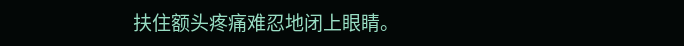扶住额头疼痛难忍地闭上眼睛。